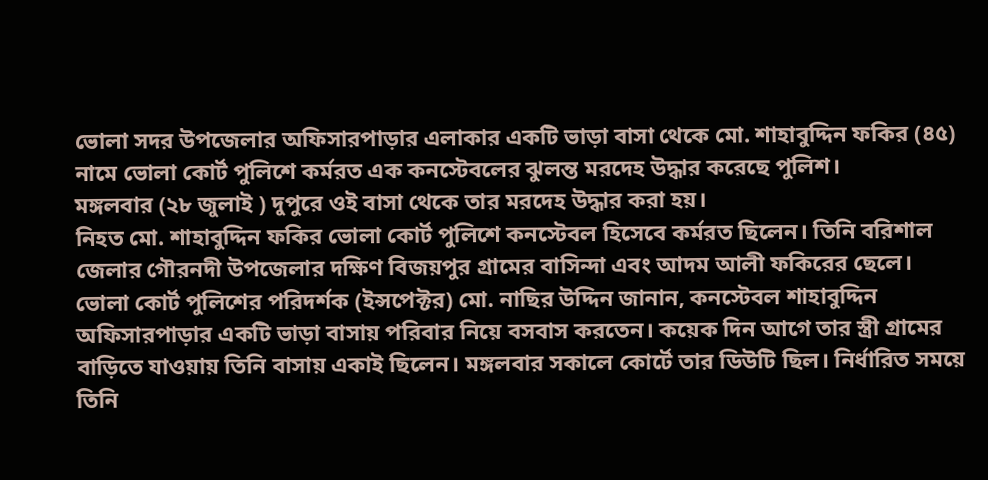ভোলা সদর উপজেলার অফিসারপাড়ার এলাকার একটি ভাড়া বাসা থেকে মো. শাহাবুদ্দিন ফকির (৪৫) নামে ভোলা কোর্ট পুলিশে কর্মরত এক কনস্টেবলের ঝুলন্ত মরদেহ উদ্ধার করেছে পুলিশ।
মঙ্গলবার (২৮ জুলাই ) দুপুরে ওই বাসা থেকে তার মরদেহ উদ্ধার করা হয়।
নিহত মো. শাহাবুদ্দিন ফকির ভোলা কোর্ট পুলিশে কনস্টেবল হিসেবে কর্মরত ছিলেন। তিনি বরিশাল জেলার গৌরনদী উপজেলার দক্ষিণ বিজয়পুর গ্রামের বাসিন্দা এবং আদম আলী ফকিরের ছেলে।
ভোলা কোর্ট পুলিশের পরিদর্শক (ইন্সপেক্টর) মো. নাছির উদ্দিন জানান, কনস্টেবল শাহাবুদ্দিন অফিসারপাড়ার একটি ভাড়া বাসায় পরিবার নিয়ে বসবাস করতেন। কয়েক দিন আগে তার স্ত্রী গ্রামের বাড়িতে যাওয়ায় তিনি বাসায় একাই ছিলেন। মঙ্গলবার সকালে কোর্টে তার ডিউটি ছিল। নির্ধারিত সময়ে তিনি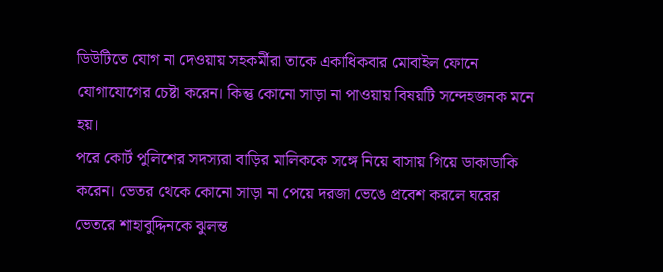ডিউটিতে যোগ না দেওয়ায় সহকর্মীরা তাকে একাধিকবার মোবাইল ফোনে যোগাযোগের চেষ্টা করেন। কিন্তু কোনো সাড়া না পাওয়ায় বিষয়টি সন্দেহজনক মনে হয়।
পরে কোর্ট পুলিশের সদস্যরা বাড়ির মালিককে সঙ্গে নিয়ে বাসায় গিয়ে ডাকাডাকি করেন। ভেতর থেকে কোনো সাড়া না পেয়ে দরজা ভেঙে প্রবেশ করলে ঘরের ভেতরে শাহাবুদ্দিনকে ঝুলন্ত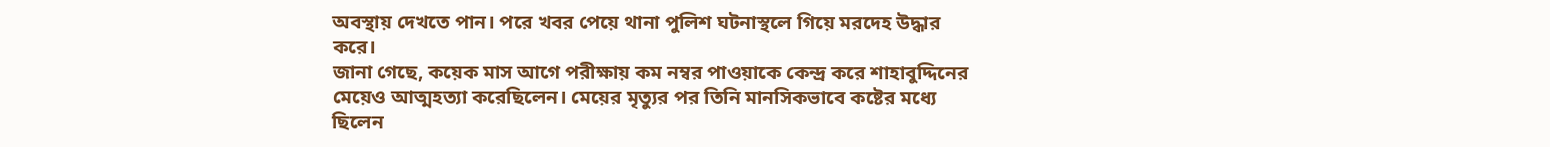অবস্থায় দেখতে পান। পরে খবর পেয়ে থানা পুলিশ ঘটনাস্থলে গিয়ে মরদেহ উদ্ধার করে।
জানা গেছে, কয়েক মাস আগে পরীক্ষায় কম নম্বর পাওয়াকে কেন্দ্র করে শাহাবুদ্দিনের মেয়েও আত্মহত্যা করেছিলেন। মেয়ের মৃত্যুর পর তিনি মানসিকভাবে কষ্টের মধ্যে ছিলেন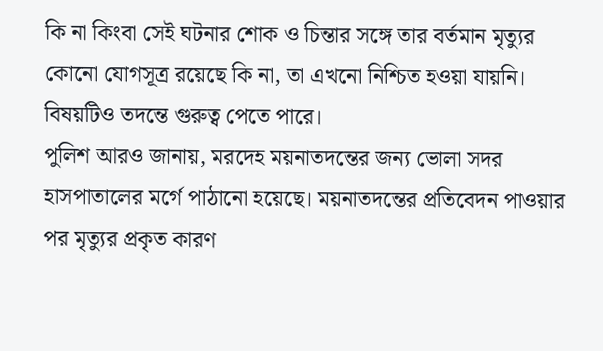কি না কিংবা সেই ঘটনার শোক ও চিন্তার সঙ্গে তার বর্তমান মৃত্যুর কোনো যোগসূত্র রয়েছে কি না, তা এখনো নিশ্চিত হওয়া যায়নি। বিষয়টিও তদন্তে গুরুত্ব পেতে পারে।
পুলিশ আরও জানায়, মরদেহ ময়নাতদন্তের জন্য ভোলা সদর হাসপাতালের মর্গে পাঠানো হয়েছে। ময়নাতদন্তের প্রতিবেদন পাওয়ার পর মৃত্যুর প্রকৃত কারণ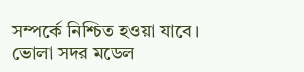সম্পর্কে নিশ্চিত হওয়া যাবে।
ভোলা সদর মডেল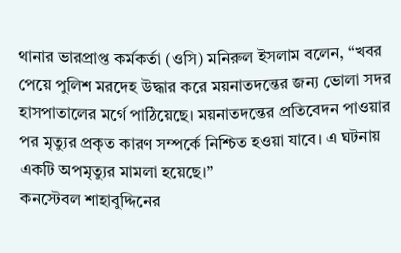থানার ভারপ্রাপ্ত কর্মকর্তা (ওসি) মনিরুল ইসলাম বলেন, “খবর পেয়ে পুলিশ মরদেহ উদ্ধার করে ময়নাতদন্তের জন্য ভোলা সদর হাসপাতালের মর্গে পাঠিয়েছে। ময়নাতদন্তের প্রতিবেদন পাওয়ার পর মৃত্যুর প্রকৃত কারণ সম্পর্কে নিশ্চিত হওয়া যাবে। এ ঘটনায় একটি অপমৃত্যুর মামলা হয়েছে।”
কনস্টেবল শাহাবুদ্দিনের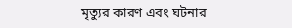মৃত্যুর কারণ এবং ঘটনার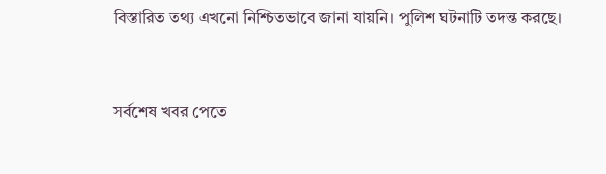বিস্তারিত তথ্য এখনো নিশ্চিতভাবে জানা যায়নি। পুলিশ ঘটনাটি তদন্ত করছে।


সর্বশেষ খবর পেতে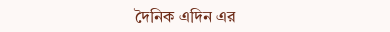দৈনিক এদিন এর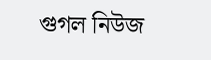গুগল নিউজ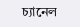চ্যানেল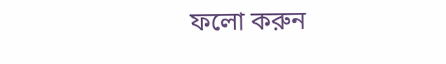ফলো করুন